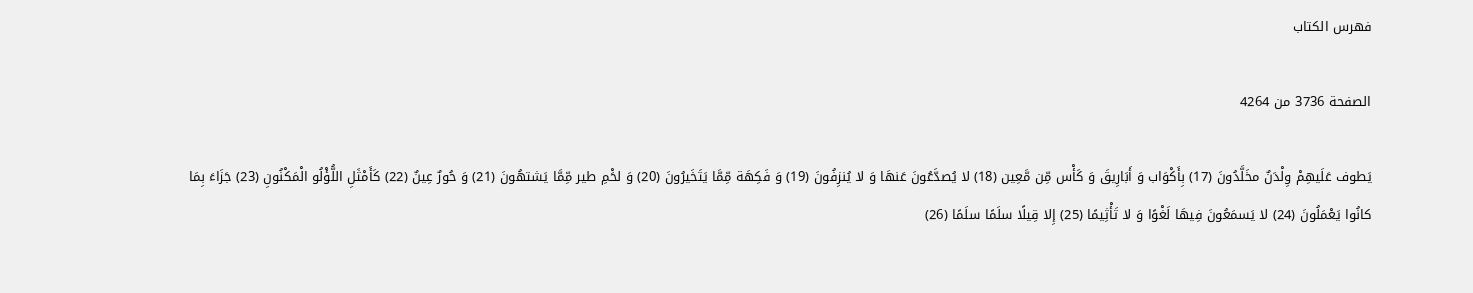فهرس الكتاب

الصفحة 3736 من 4264

يَطوف عَلَيهِمْ وِلْدَنٌ مخَلَّدُونَ (17) بِأَكْوَاب وَ أَبَارِيقَ وَ كَأْس مِّن مَّعِين (18) لا يُصدَّعُونَ عَنهَا وَ لا يُنزِفُونَ (19) وَ فَكِهَة مِّمَّا يَتَخَيرُونَ (20) وَ لحَْمِ طير مِّمَّا يَشتهُونَ (21) وَ حُورٌ عِينٌ (22) كَأَمْثَلِ اللُّؤْلُو الْمَكْنُونِ (23) جَزَاءَ بِمَا كانُوا يَعْمَلُونَ (24) لا يَسمَعُونَ فِيهَا لَغْوًا وَ لا تَأْثِيمًا (25) إِلا قِيلًا سلَمًا سلَمًا (26)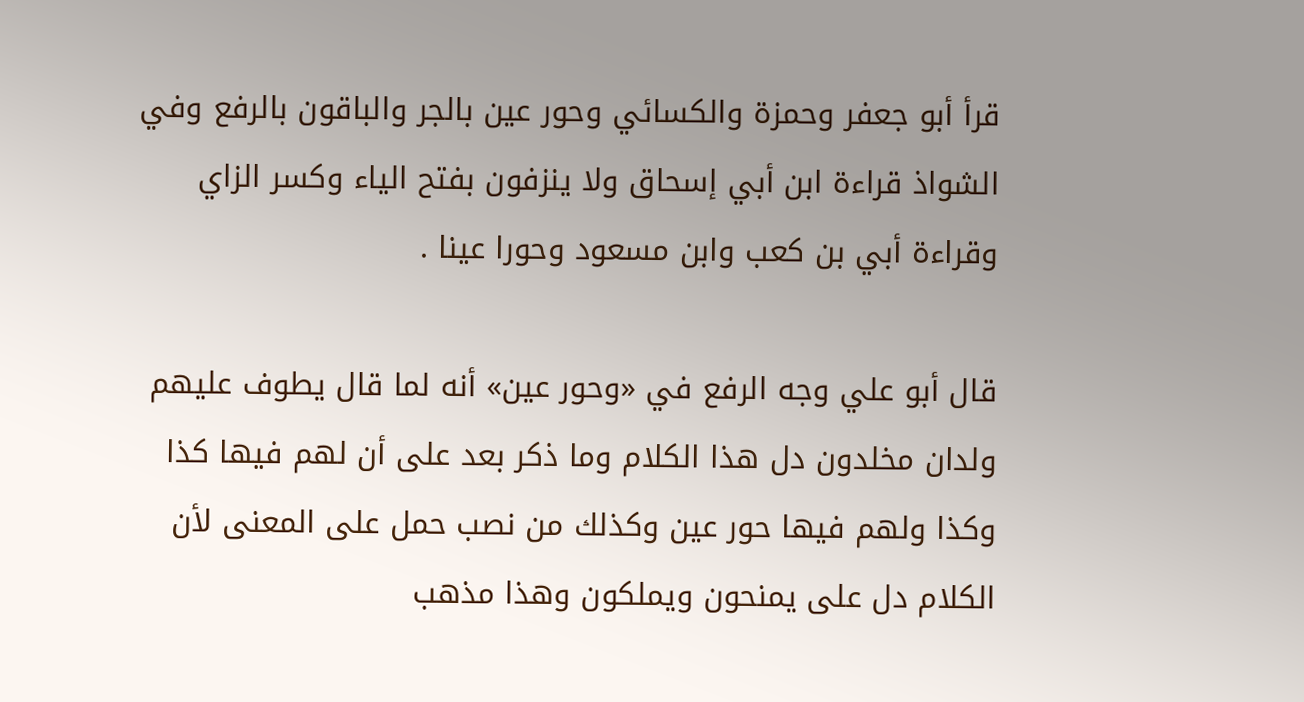قرأ أبو جعفر وحمزة والكسائي وحور عين بالجر والباقون بالرفع وفي الشواذ قراءة ابن أبي إسحاق ولا ينزفون بفتح الياء وكسر الزاي وقراءة أبي بن كعب وابن مسعود وحورا عينا .

قال أبو علي وجه الرفع في «وحور عين» أنه لما قال يطوف عليهم ولدان مخلدون دل هذا الكلام وما ذكر بعد على أن لهم فيها كذا وكذا ولهم فيها حور عين وكذلك من نصب حمل على المعنى لأن الكلام دل على يمنحون ويملكون وهذا مذهب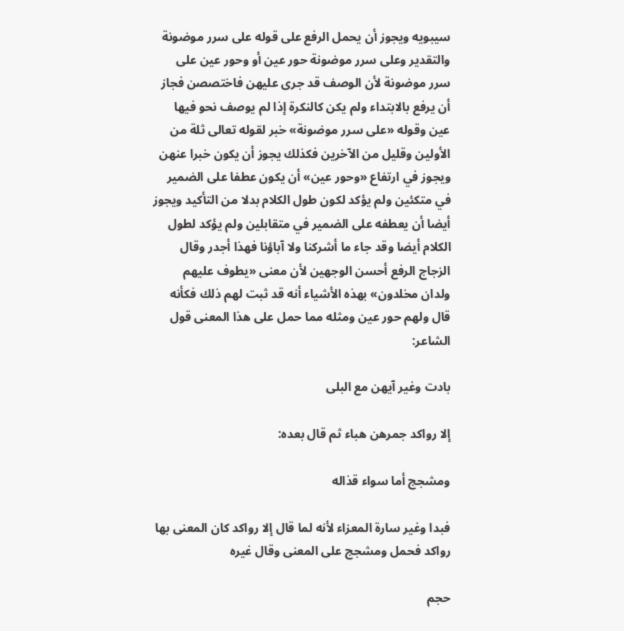سيبويه ويجوز أن يحمل الرفع على قوله على سرر موضونة والتقدير وعلى سرر موضونة حور عين أو وحور عين على سرر موضونة لأن الوصف قد جرى عليهن فاختصصن فجاز أن يرفع بالابتداء ولم يكن كالنكرة إذا لم يوصف نحو فيها عين وقوله «على سرر موضونة» خبر لقوله تعالى ثلة من الأولين وقليل من الآخرين فكذلك يجوز أن يكون خبرا عنهن ويجوز في ارتفاع «وحور عين» أن يكون عطفا على الضمير في متكئين ولم يؤكد لكون طول الكلام بدلا من التأكيد ويجوز أيضا أن يعطفه على الضمير في متقابلين ولم يؤكد لطول الكلام أيضا وقد جاء ما أشركنا ولا آباؤنا فهذا أجدر وقال الزجاج الرفع أحسن الوجهين لأن معنى «يطوف عليهم ولدان مخلدون» بهذه الأشياء أنه قد ثبت لهم ذلك فكأنه قال ولهم حور عين ومثله مما حمل على هذا المعنى قول الشاعر:

بادت وغير آيهن مع البلى

إلا رواكد جمرهن هباء ثم قال بعده:

ومشجج أما سواء قذاله

فبدا وغير سارة المعزاء لأنه لما قال إلا رواكد كان المعنى بها رواكد فحمل ومشجج على المعنى وقال غيره

حجم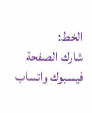الخط:
شارك الصفحة
فيسبوك واتساب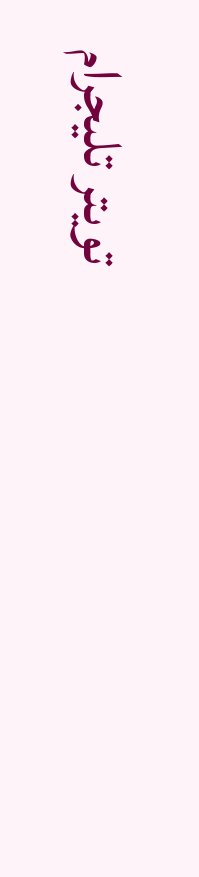تويتر تليجرام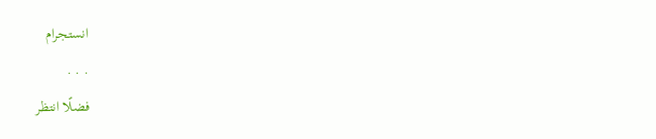انستجرام
. . .
فضلًا انتظر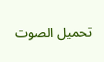تحميل الصوت